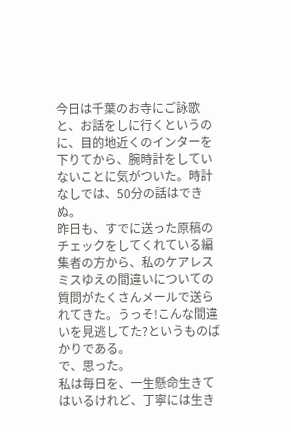今日は千葉のお寺にご詠歌と、お話をしに行くというのに、目的地近くのインターを下りてから、腕時計をしていないことに気がついた。時計なしでは、50分の話はできぬ。
昨日も、すでに送った原稿のチェックをしてくれている編集者の方から、私のケアレスミスゆえの間違いについての質問がたくさんメールで送られてきた。うっそ!こんな間違いを見逃してた?というものばかりである。
で、思った。
私は毎日を、一生懸命生きてはいるけれど、丁寧には生き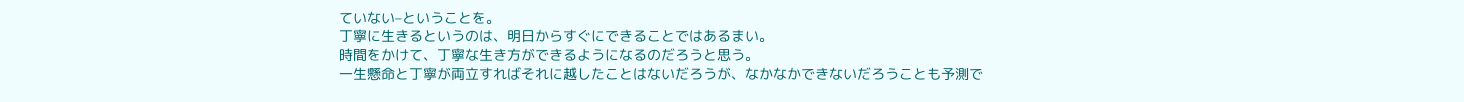ていない–ということを。
丁寧に生きるというのは、明日からすぐにできることではあるまい。
時間をかけて、丁寧な生き方ができるようになるのだろうと思う。
一生懸命と丁寧が両立すればそれに越したことはないだろうが、なかなかできないだろうことも予測で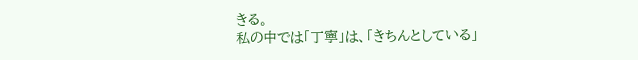きる。
私の中では「丁寧」は、「きちんとしている」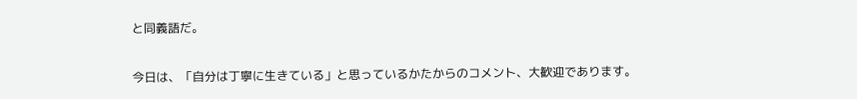と同義語だ。

今日は、「自分は丁寧に生きている」と思っているかたからのコメント、大歓迎であります。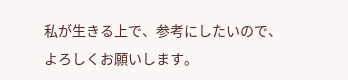私が生きる上で、参考にしたいので、よろしくお願いします。